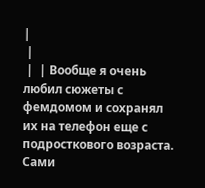|
 |
 |  | Вообще я очень любил сюжеты с фемдомом и сохранял их на телефон еще с подросткового возраста. Сами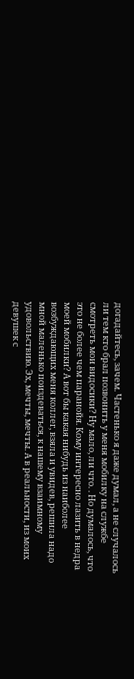догадайтесь, зачем. Частенько я даже думал, а не случалось ли тем кто брал позвонить у меня мобилку на службе смотреть мои видосики? Ну мало, ли что. . Но думалось, что это не более чем паранойя. Кому интересно лазить в недра моей мобилки? А вот бы какая нибудь из наиболее возбуждающих меня коллег, взяла и увидев, решила надо мной маленько поиздеваться, к нашему взаимному удовольствию. Эх, мечты, мечты. А в реальности, из моих девушек с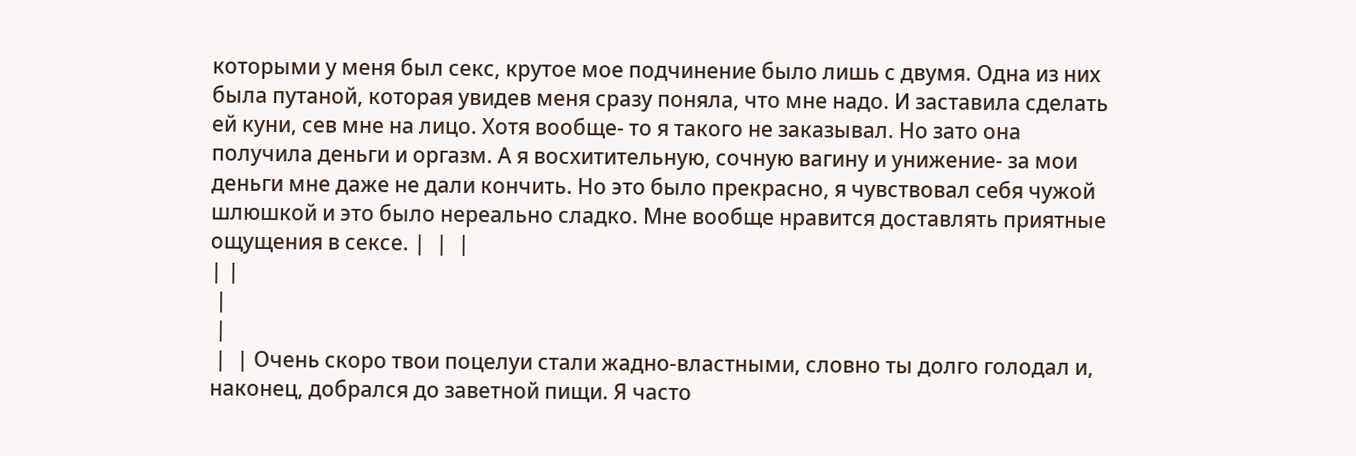которыми у меня был секс, крутое мое подчинение было лишь с двумя. Одна из них была путаной, которая увидев меня сразу поняла, что мне надо. И заставила сделать ей куни, сев мне на лицо. Хотя вообще- то я такого не заказывал. Но зато она получила деньги и оргазм. А я восхитительную, сочную вагину и унижение- за мои деньги мне даже не дали кончить. Но это было прекрасно, я чувствовал себя чужой шлюшкой и это было нереально сладко. Мне вообще нравится доставлять приятные ощущения в сексе. |  |  |
| |
 |
 |
 |  | Очень скоро твои поцелуи стали жадно-властными, словно ты долго голодал и, наконец, добрался до заветной пищи. Я часто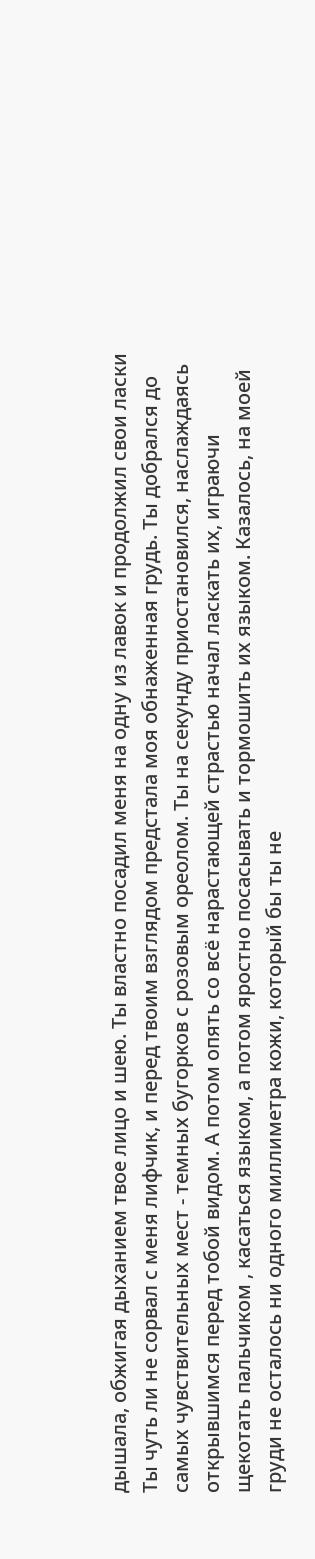дышала, обжигая дыханием твое лицо и шею. Ты властно посадил меня на одну из лавок и продолжил свои ласки Ты чуть ли не сорвал с меня лифчик, и перед твоим взглядом предстала моя обнаженная грудь. Ты добрался до самых чувствительных мест - темных бугорков с розовым ореолом. Ты на секунду приостановился, наслаждаясь открывшимся перед тобой видом. А потом опять со всё нарастающей страстью начал ласкать их, играючи щекотать пальчиком , касаться языком, а потом яростно посасывать и тормошить их языком. Казалось, на моей груди не осталось ни одного миллиметра кожи, который бы ты не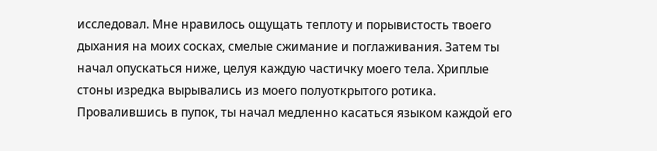исследовал. Мне нравилось ощущать теплоту и порывистость твоего дыхания на моих сосках, смелые сжимание и поглаживания. Затем ты начал опускаться ниже, целуя каждую частичку моего тела. Хриплые стоны изредка вырывались из моего полуоткрытого ротика. Провалившись в пупок, ты начал медленно касаться языком каждой его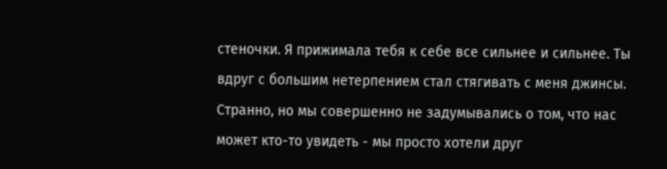стеночки. Я прижимала тебя к себе все сильнее и сильнее. Ты вдруг с большим нетерпением стал стягивать с меня джинсы. Странно, но мы совершенно не задумывались о том, что нас может кто-то увидеть - мы просто хотели друг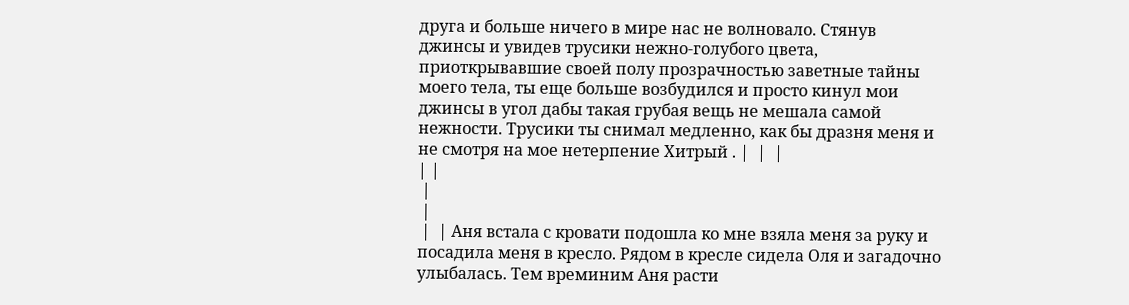друга и больше ничего в мире нас не волновало. Стянув джинсы и увидев трусики нежно-голубого цвета, приоткрывавшие своей полу прозрачностью заветные тайны моего тела, ты еще больше возбудился и просто кинул мои джинсы в угол дабы такая грубая вещь не мешала самой нежности. Трусики ты снимал медленно, как бы дразня меня и не смотря на мое нетерпение Хитрый . |  |  |
| |
 |
 |
 |  | Аня встала с кровати подошла ко мне взяла меня за руку и посадила меня в кресло. Рядом в кресле сидела Оля и загадочно улыбалась. Тем времиним Аня расти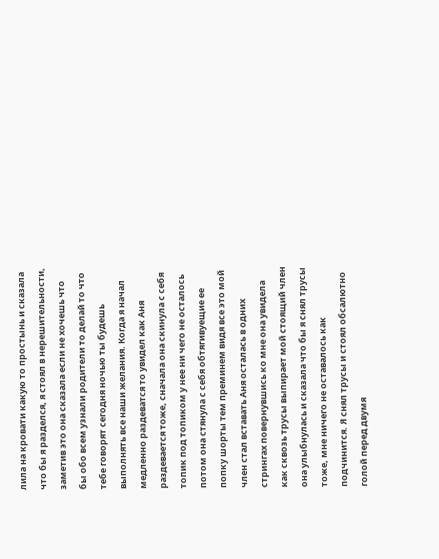лила на кровати какую то простынь и сказала что бы я разделся, я стоял в нерешительности, заметив это она сказала если не хочешь что бы обо всем узнали родители то делай то что тебе говорят сегодня ночью ты будешь выполнять все наши желания. Когда я начал медленно раздеватся то увидел как Аня раздевается тоже, сначала она скинула с себя топик под топиком у нее ни чего не осталось потом она стянула с себя обтягивуещие ее попку шорты тем преминем видя все это мой член стал вставать Аня осталась в одних стрингах повернувшись ко мне она увидела как сквозь трусы выпирает мой стоящий член она улыбнулась и сказала что бы я снял трусы тоже, мне ничего не оставалось как подчинится. Я снял трусы и стоял обсалютно голой перед двумя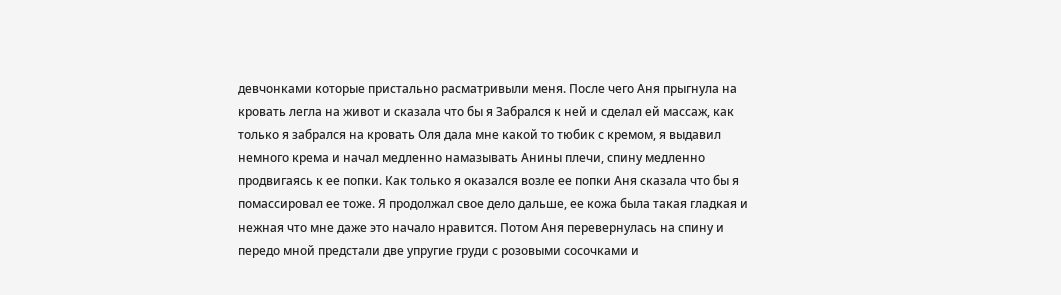девчонками которые пристально расматривыли меня. После чего Аня прыгнула на кровать легла на живот и сказала что бы я Забрался к ней и сделал ей массаж, как только я забрался на кровать Оля дала мне какой то тюбик с кремом, я выдавил немного крема и начал медленно намазывать Анины плечи, спину медленно продвигаясь к ее попки. Как только я оказался возле ее попки Аня сказала что бы я помассировал ее тоже. Я продолжал свое дело дальше, ее кожа была такая гладкая и нежная что мне даже это начало нравится. Потом Аня перевернулась на спину и передо мной предстали две упругие груди с розовыми сосочками и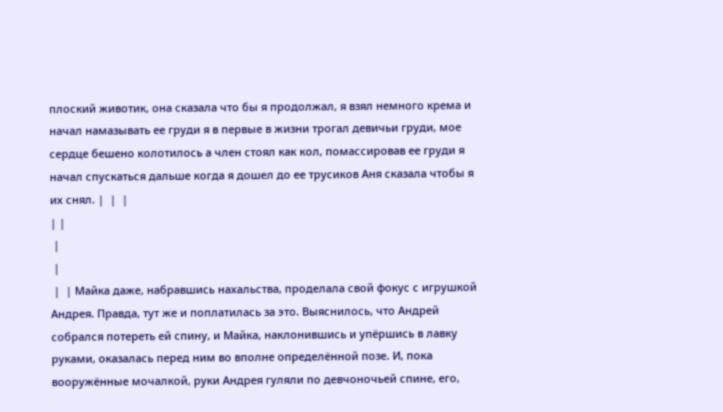плоский животик, она сказала что бы я продолжал, я взял немного крема и начал намазывать ее груди я в первые в жизни трогал девичьи груди, мое сердце бешено колотилось а член стоял как кол, помассировав ее груди я начал спускаться дальше когда я дошел до ее трусиков Аня сказала чтобы я их снял. |  |  |
| |
 |
 |
 |  | Майка даже, набравшись нахальства, проделала свой фокус с игрушкой Андрея. Правда, тут же и поплатилась за это. Выяснилось, что Андрей собрался потереть ей спину, и Майка, наклонившись и упёршись в лавку руками, оказалась перед ним во вполне определённой позе. И, пока вооружённые мочалкой, руки Андрея гуляли по девчоночьей спине, его,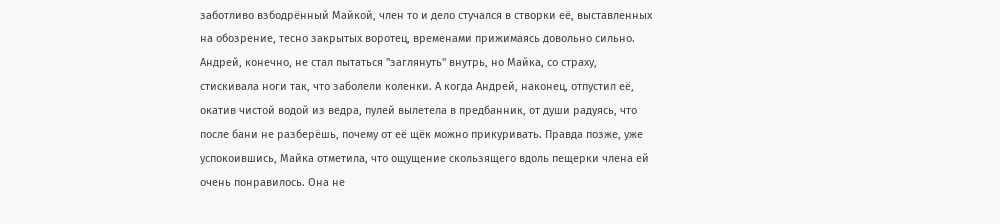заботливо взбодрённый Майкой, член то и дело стучался в створки её, выставленных на обозрение, тесно закрытых воротец, временами прижимаясь довольно сильно. Андрей, конечно, не стал пытаться "заглянуть" внутрь, но Майка, со страху, стискивала ноги так, что заболели коленки. А когда Андрей, наконец, отпустил её, окатив чистой водой из ведра, пулей вылетела в предбанник, от души радуясь, что после бани не разберёшь, почему от её щёк можно прикуривать. Правда позже, уже успокоившись, Майка отметила, что ощущение скользящего вдоль пещерки члена ей очень понравилось. Она не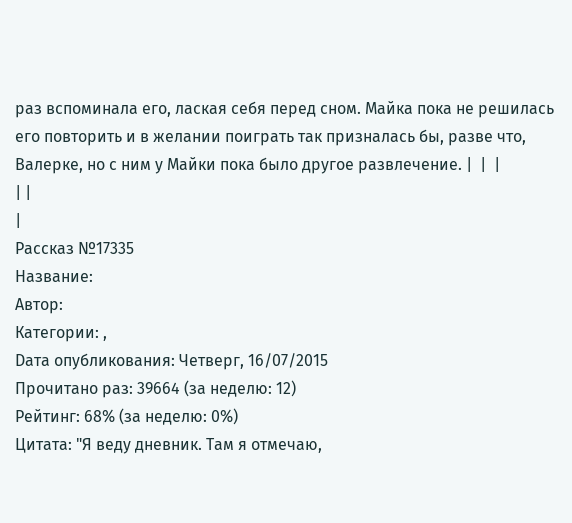раз вспоминала его, лаская себя перед сном. Майка пока не решилась его повторить и в желании поиграть так призналась бы, разве что, Валерке, но с ним у Майки пока было другое развлечение. |  |  |
| |
|
Рассказ №17335
Название:
Автор:
Категории: ,
Dата опубликования: Четверг, 16/07/2015
Прочитано раз: 39664 (за неделю: 12)
Рейтинг: 68% (за неделю: 0%)
Цитата: "Я веду дневник. Там я отмечаю,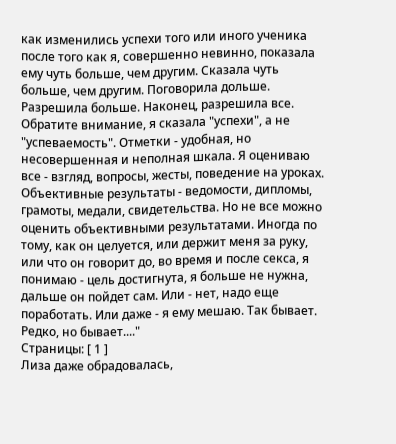как изменились успехи того или иного ученика после того как я, совершенно невинно, показала ему чуть больше, чем другим. Сказала чуть больше, чем другим. Поговорила дольше. Разрешила больше. Наконец, разрешила все. Обратите внимание, я сказала "успехи", а не "успеваемость". Отметки - удобная, но несовершенная и неполная шкала. Я оцениваю все - взгляд, вопросы, жесты, поведение на уроках. Объективные результаты - ведомости, дипломы, грамоты, медали, свидетельства. Но не все можно оценить объективными результатами. Иногда по тому, как он целуется, или держит меня за руку, или что он говорит до, во время и после секса, я понимаю - цель достигнута, я больше не нужна, дальше он пойдет сам. Или - нет, надо еще поработать. Или даже - я ему мешаю. Так бывает. Редко, но бывает...."
Страницы: [ 1 ]
Лиза даже обрадовалась,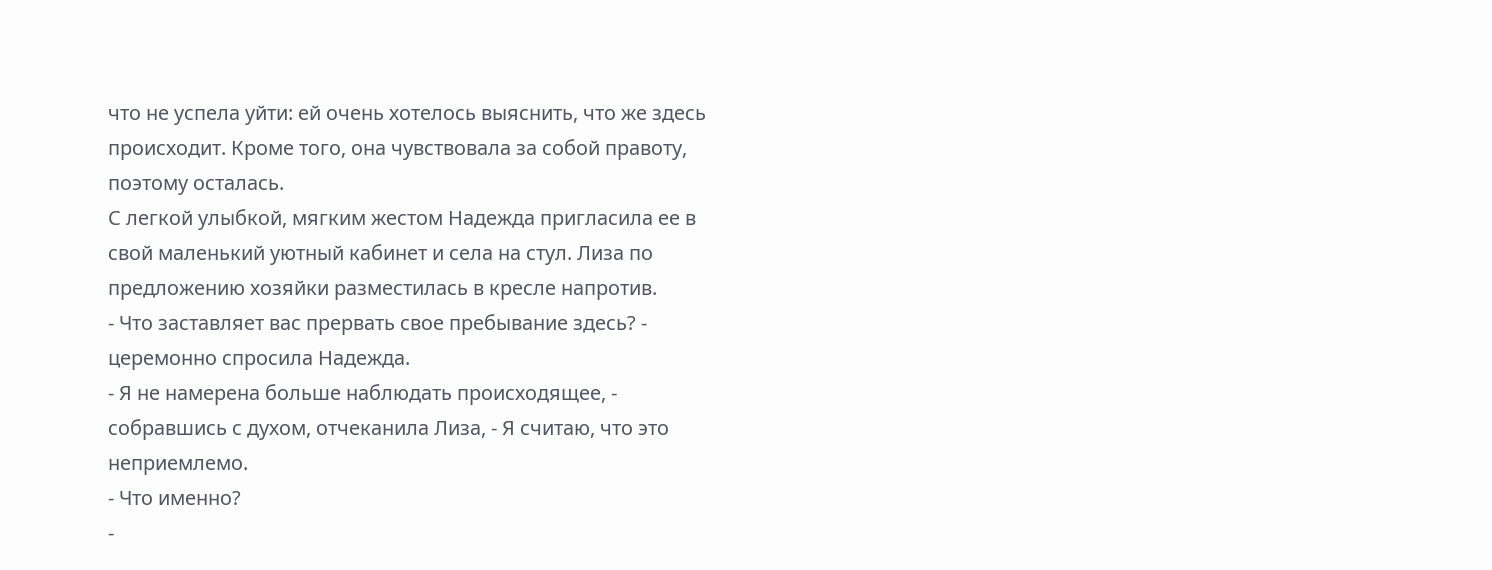что не успела уйти: ей очень хотелось выяснить, что же здесь происходит. Кроме того, она чувствовала за собой правоту, поэтому осталась.
С легкой улыбкой, мягким жестом Надежда пригласила ее в свой маленький уютный кабинет и села на стул. Лиза по предложению хозяйки разместилась в кресле напротив.
- Что заставляет вас прервать свое пребывание здесь? - церемонно спросила Надежда.
- Я не намерена больше наблюдать происходящее, - собравшись с духом, отчеканила Лиза, - Я считаю, что это неприемлемо.
- Что именно?
-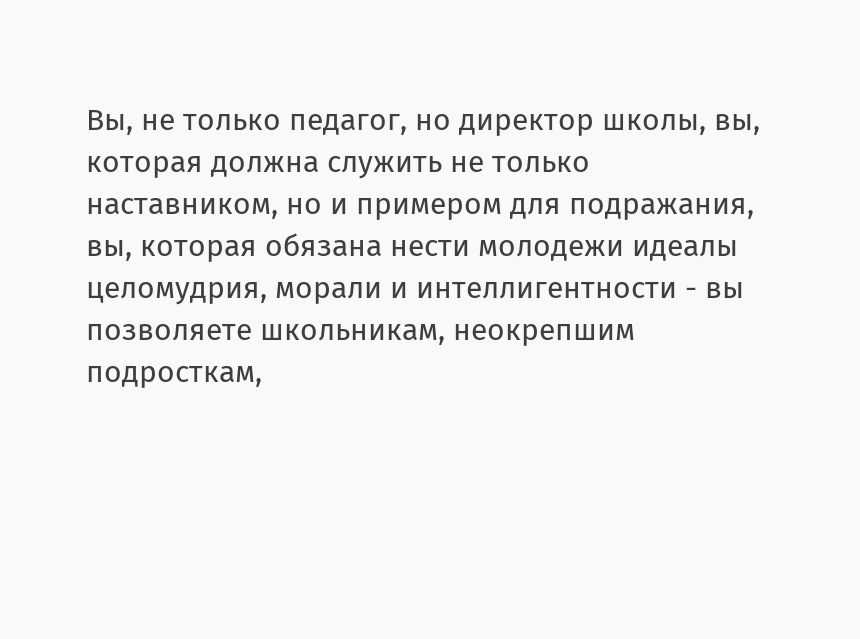Вы, не только педагог, но директор школы, вы, которая должна служить не только наставником, но и примером для подражания, вы, которая обязана нести молодежи идеалы целомудрия, морали и интеллигентности - вы позволяете школьникам, неокрепшим подросткам,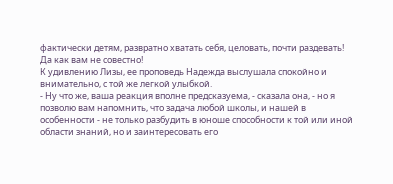фактически детям, развратно хватать себя, целовать, почти раздевать! Да как вам не совестно!
К удивлению Лизы, ее проповедь Надежда выслушала спокойно и внимательно, с той же легкой улыбкой.
- Ну что же, ваша реакция вполне предсказуема, - сказала она, - но я позволю вам напомнить, что задача любой школы, и нашей в особенности - не только разбудить в юноше способности к той или иной области знаний, но и заинтересовать его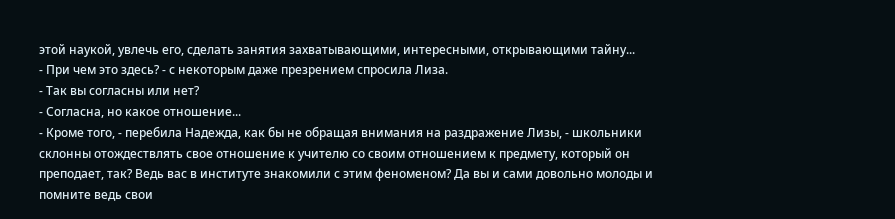этой наукой, увлечь его, сделать занятия захватывающими, интересными, открывающими тайну...
- При чем это здесь? - с некоторым даже презрением спросила Лиза.
- Так вы согласны или нет?
- Согласна, но какое отношение...
- Кроме того, - перебила Надежда, как бы не обращая внимания на раздражение Лизы, - школьники склонны отождествлять свое отношение к учителю со своим отношением к предмету, который он преподает, так? Ведь вас в институте знакомили с этим феноменом? Да вы и сами довольно молоды и помните ведь свои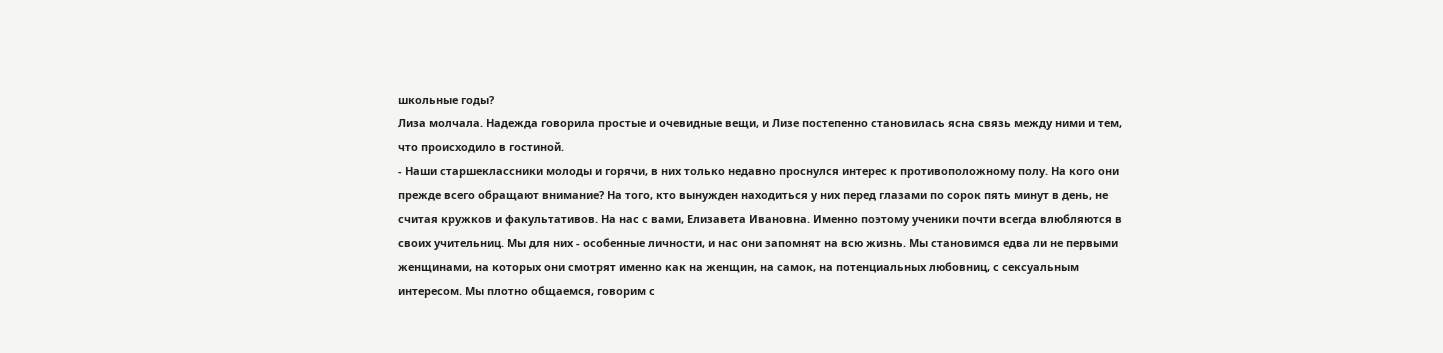школьные годы?
Лиза молчала. Надежда говорила простые и очевидные вещи, и Лизе постепенно становилась ясна связь между ними и тем, что происходило в гостиной.
- Наши старшеклассники молоды и горячи, в них только недавно проснулся интерес к противоположному полу. На кого они прежде всего обращают внимание? На того, кто вынужден находиться у них перед глазами по сорок пять минут в день, не считая кружков и факультативов. На нас с вами, Елизавета Ивановна. Именно поэтому ученики почти всегда влюбляются в своих учительниц. Мы для них - особенные личности, и нас они запомнят на всю жизнь. Мы становимся едва ли не первыми женщинами, на которых они смотрят именно как на женщин, на самок, на потенциальных любовниц, с сексуальным интересом. Мы плотно общаемся, говорим с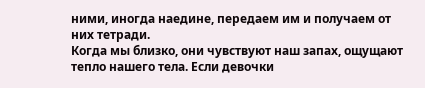ними, иногда наедине, передаем им и получаем от них тетради.
Когда мы близко, они чувствуют наш запах, ощущают тепло нашего тела. Если девочки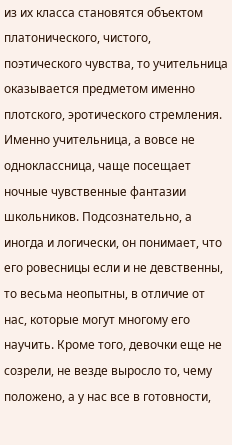из их класса становятся объектом платонического, чистого, поэтического чувства, то учительница оказывается предметом именно плотского, эротического стремления. Именно учительница, а вовсе не одноклассница, чаще посещает ночные чувственные фантазии школьников. Подсознательно, а иногда и логически, он понимает, что его ровесницы если и не девственны, то весьма неопытны, в отличие от нас, которые могут многому его научить. Кроме того, девочки еще не созрели, не везде выросло то, чему положено, а у нас все в готовности,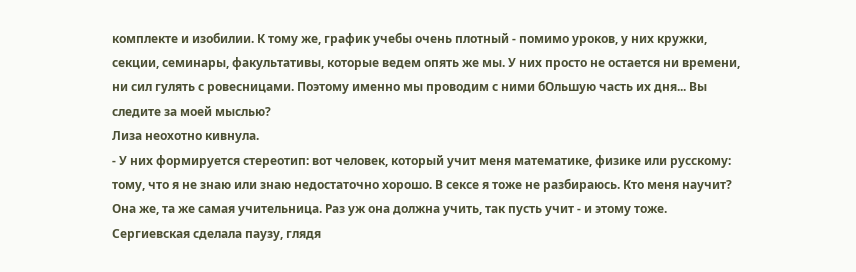комплекте и изобилии. К тому же, график учебы очень плотный - помимо уроков, у них кружки, секции, семинары, факультативы, которые ведем опять же мы. У них просто не остается ни времени, ни сил гулять с ровесницами. Поэтому именно мы проводим с ними бОльшую часть их дня... Вы следите за моей мыслью?
Лиза неохотно кивнула.
- У них формируется стереотип: вот человек, который учит меня математике, физике или русскому: тому, что я не знаю или знаю недостаточно хорошо. В сексе я тоже не разбираюсь. Кто меня научит? Она же, та же самая учительница. Раз уж она должна учить, так пусть учит - и этому тоже.
Сергиевская сделала паузу, глядя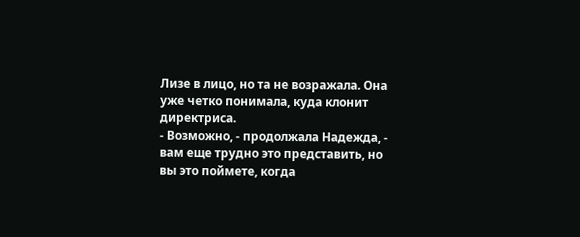Лизе в лицо, но та не возражала. Она уже четко понимала, куда клонит директриса.
- Возможно, - продолжала Надежда, - вам еще трудно это представить, но вы это поймете, когда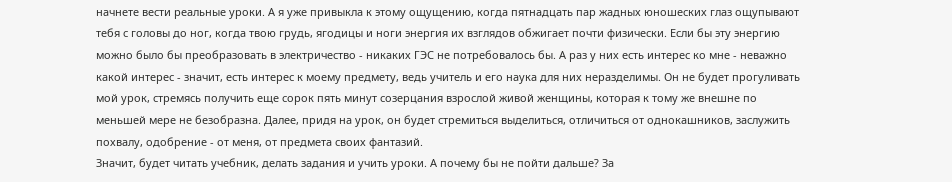начнете вести реальные уроки. А я уже привыкла к этому ощущению, когда пятнадцать пар жадных юношеских глаз ощупывают тебя с головы до ног, когда твою грудь, ягодицы и ноги энергия их взглядов обжигает почти физически. Если бы эту энергию можно было бы преобразовать в электричество - никаких ГЭС не потребовалось бы. А раз у них есть интерес ко мне - неважно какой интерес - значит, есть интерес к моему предмету, ведь учитель и его наука для них неразделимы. Он не будет прогуливать мой урок, стремясь получить еще сорок пять минут созерцания взрослой живой женщины, которая к тому же внешне по меньшей мере не безобразна. Далее, придя на урок, он будет стремиться выделиться, отличиться от однокашников, заслужить похвалу, одобрение - от меня, от предмета своих фантазий.
Значит, будет читать учебник, делать задания и учить уроки. А почему бы не пойти дальше? За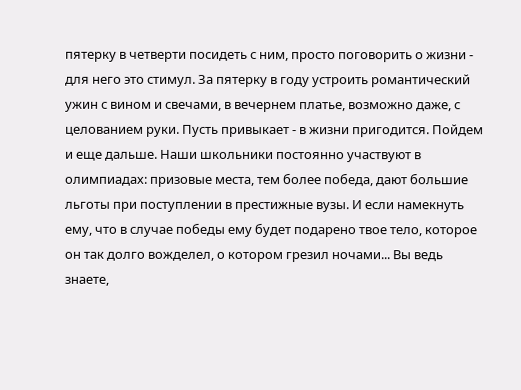пятерку в четверти посидеть с ним, просто поговорить о жизни - для него это стимул. За пятерку в году устроить романтический ужин с вином и свечами, в вечернем платье, возможно даже, с целованием руки. Пусть привыкает - в жизни пригодится. Пойдем и еще дальше. Наши школьники постоянно участвуют в олимпиадах: призовые места, тем более победа, дают большие льготы при поступлении в престижные вузы. И если намекнуть ему, что в случае победы ему будет подарено твое тело, которое он так долго вожделел, о котором грезил ночами... Вы ведь знаете,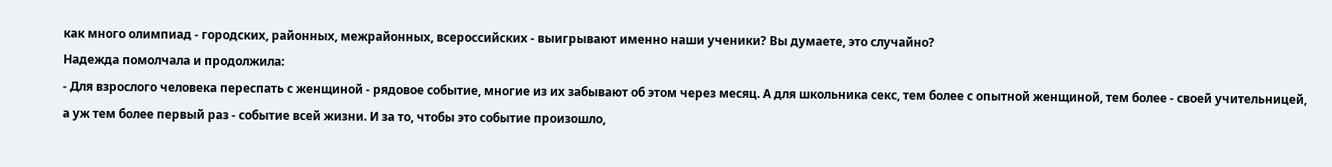как много олимпиад - городских, районных, межрайонных, всероссийских - выигрывают именно наши ученики? Вы думаете, это случайно?
Надежда помолчала и продолжила:
- Для взрослого человека переспать с женщиной - рядовое событие, многие из их забывают об этом через месяц. А для школьника секс, тем более с опытной женщиной, тем более - своей учительницей, а уж тем более первый раз - событие всей жизни. И за то, чтобы это событие произошло,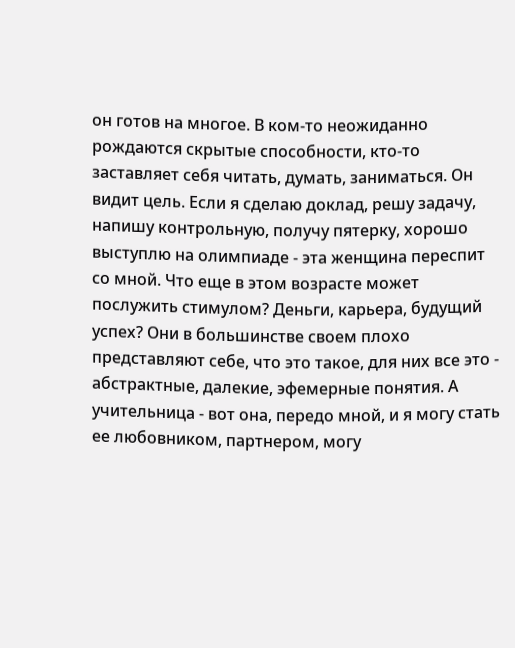он готов на многое. В ком-то неожиданно рождаются скрытые способности, кто-то заставляет себя читать, думать, заниматься. Он видит цель. Если я сделаю доклад, решу задачу, напишу контрольную, получу пятерку, хорошо выступлю на олимпиаде - эта женщина переспит со мной. Что еще в этом возрасте может послужить стимулом? Деньги, карьера, будущий успех? Они в большинстве своем плохо представляют себе, что это такое, для них все это - абстрактные, далекие, эфемерные понятия. А учительница - вот она, передо мной, и я могу стать ее любовником, партнером, могу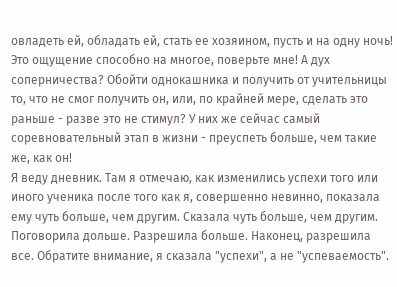овладеть ей, обладать ей, стать ее хозяином, пусть и на одну ночь! Это ощущение способно на многое, поверьте мне! А дух соперничества? Обойти однокашника и получить от учительницы то, что не смог получить он, или, по крайней мере, сделать это раньше - разве это не стимул? У них же сейчас самый соревновательный этап в жизни - преуспеть больше, чем такие же, как он!
Я веду дневник. Там я отмечаю, как изменились успехи того или иного ученика после того как я, совершенно невинно, показала ему чуть больше, чем другим. Сказала чуть больше, чем другим. Поговорила дольше. Разрешила больше. Наконец, разрешила все. Обратите внимание, я сказала "успехи", а не "успеваемость".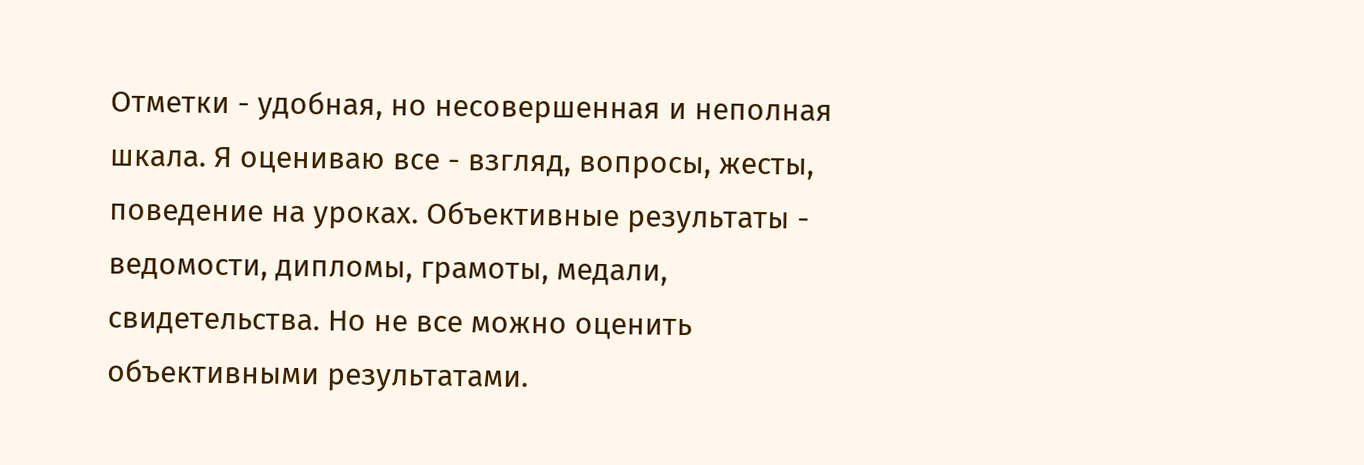Отметки - удобная, но несовершенная и неполная шкала. Я оцениваю все - взгляд, вопросы, жесты, поведение на уроках. Объективные результаты - ведомости, дипломы, грамоты, медали, свидетельства. Но не все можно оценить объективными результатами.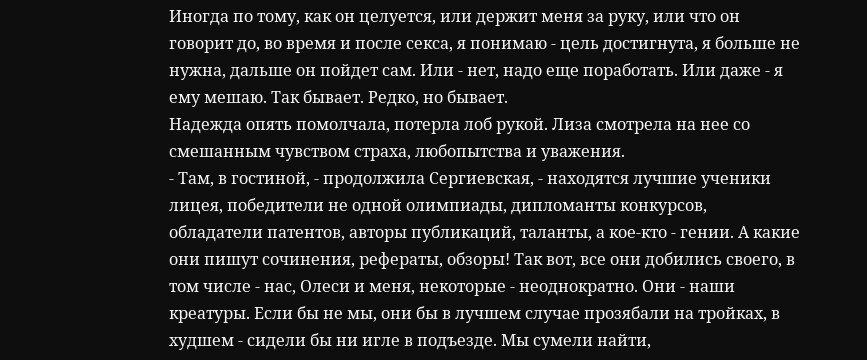Иногда по тому, как он целуется, или держит меня за руку, или что он говорит до, во время и после секса, я понимаю - цель достигнута, я больше не нужна, дальше он пойдет сам. Или - нет, надо еще поработать. Или даже - я ему мешаю. Так бывает. Редко, но бывает.
Надежда опять помолчала, потерла лоб рукой. Лиза смотрела на нее со смешанным чувством страха, любопытства и уважения.
- Там, в гостиной, - продолжила Сергиевская, - находятся лучшие ученики лицея, победители не одной олимпиады, дипломанты конкурсов, обладатели патентов, авторы публикаций, таланты, а кое-кто - гении. А какие они пишут сочинения, рефераты, обзоры! Так вот, все они добились своего, в том числе - нас, Олеси и меня, некоторые - неоднократно. Они - наши креатуры. Если бы не мы, они бы в лучшем случае прозябали на тройках, в худшем - сидели бы ни игле в подъезде. Мы сумели найти,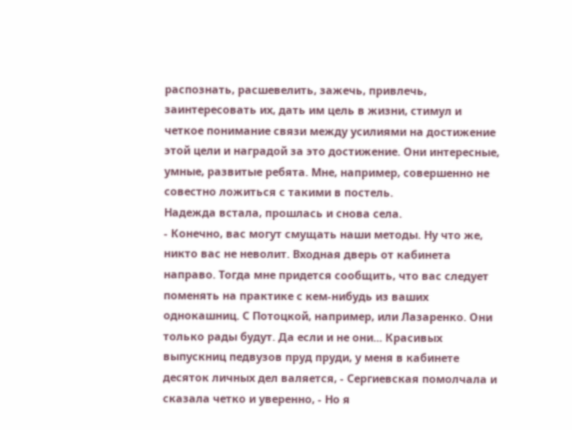распознать, расшевелить, зажечь, привлечь, заинтересовать их, дать им цель в жизни, стимул и четкое понимание связи между усилиями на достижение этой цели и наградой за это достижение. Они интересные, умные, развитые ребята. Мне, например, совершенно не совестно ложиться с такими в постель.
Надежда встала, прошлась и снова села.
- Конечно, вас могут смущать наши методы. Ну что же, никто вас не неволит. Входная дверь от кабинета направо. Тогда мне придется сообщить, что вас следует поменять на практике с кем-нибудь из ваших однокашниц. С Потоцкой, например, или Лазаренко. Они только рады будут. Да если и не они... Красивых выпускниц педвузов пруд пруди, у меня в кабинете десяток личных дел валяется, - Сергиевская помолчала и сказала четко и уверенно, - Но я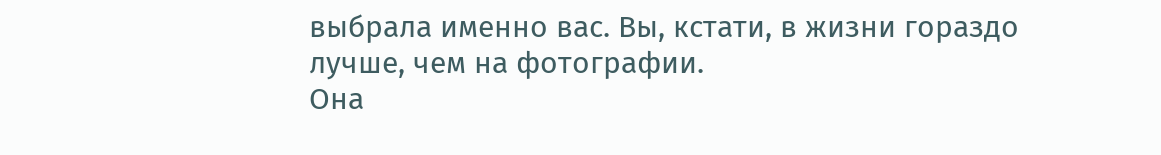выбрала именно вас. Вы, кстати, в жизни гораздо лучше, чем на фотографии.
Она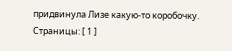придвинула Лизе какую-то коробочку.
Страницы: [ 1 ]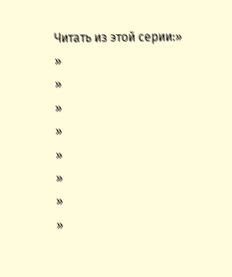Читать из этой серии:»
»
»
»
»
»
»
»
»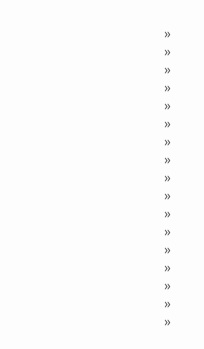»
»
»
»
»
»
»
»
»
»
»
»
»
»
»
»
»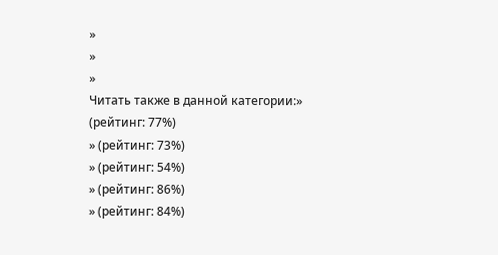»
»
»
Читать также в данной категории:» (рейтинг: 77%)
» (рейтинг: 73%)
» (рейтинг: 54%)
» (рейтинг: 86%)
» (рейтинг: 84%)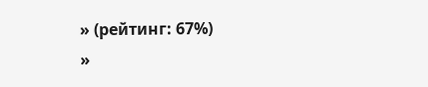» (рейтинг: 67%)
»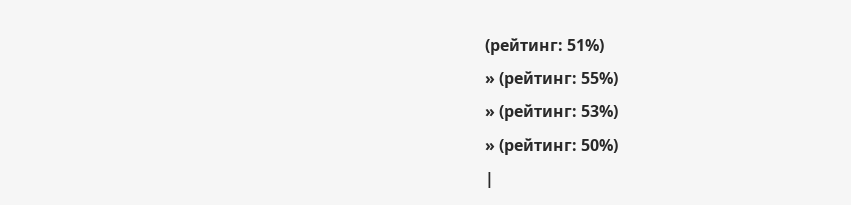(рейтинг: 51%)
» (рейтинг: 55%)
» (рейтинг: 53%)
» (рейтинг: 50%)
|